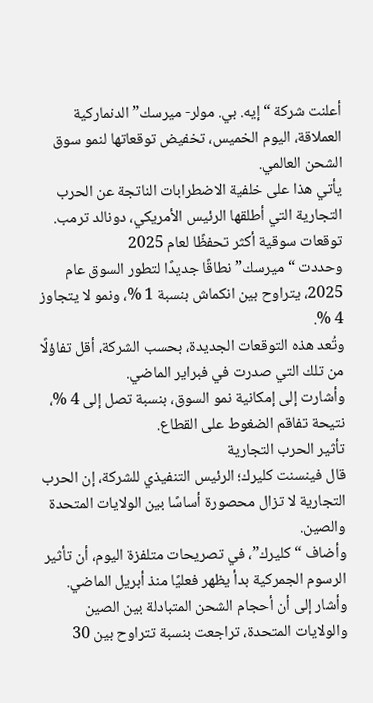أعلنت شركة “إيه. بي. مولر- ميرسك” الدنماركية العملاقة، اليوم الخميس، تخفيض توقعاتها لنمو سوق الشحن العالمي.
يأتي هذا على خلفية الاضطرابات الناتجة عن الحرب التجارية التي أطلقها الرئيس الأمريكي، دونالد ترمب.
توقعات سوقية أكثر تحفظًا لعام 2025
وحددت “ميرسك” نطاقًا جديدًا لتطور السوق عام 2025، يتراوح بين انكماش بنسبة 1 %، ونمو لا يتجاوز 4 %.
وتُعد هذه التوقعات الجديدة، بحسب الشركة، أقل تفاؤلًا من تلك التي صدرت في فبراير الماضي.
وأشارت إلى إمكانية نمو السوق، بنسبة تصل إلى 4 %، نتيحة تفاقم الضغوط على القطاع.
تأثير الحرب التجارية
قال فينسنت كليرك؛ الرئيس التنفيذي للشركة، إن الحرب التجارية لا تزال محصورة أساسًا بين الولايات المتحدة والصين.
وأضاف “كليرك”، في تصريحات متلفزة اليوم، أن تأثير الرسوم الجمركية بدأ يظهر فعليًا منذ أبريل الماضي.
وأشار إلى أن أحجام الشحن المتبادلة بين الصين والولايات المتحدة، تراجعت بنسبة تتراوح بين 30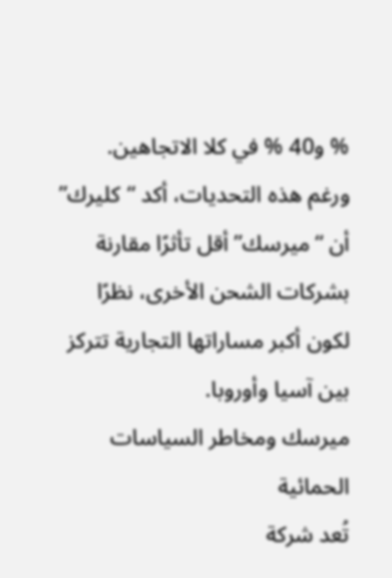% و40 % في كلا الاتجاهين.
ورغم هذه التحديات، أكد “كليرك” أن “ميرسك” أقل تأثرًا مقارنة بشركات الشحن الأخرى، نظرًا لكون أكبر مساراتها التجارية تتركز بين آسيا وأوروبا.
ميرسك ومخاطر السياسات الحمائية
تُعد شركة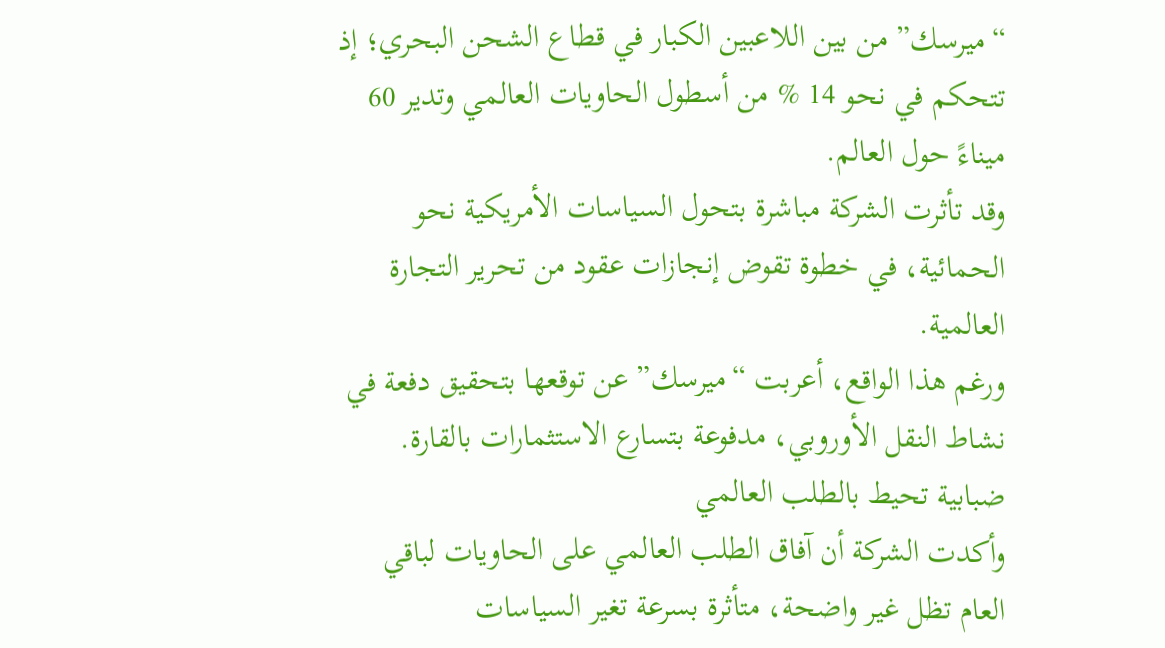“ميرسك” من بين اللاعبين الكبار في قطاع الشحن البحري؛ إذ تتحكم في نحو 14 % من أسطول الحاويات العالمي وتدير 60 ميناءً حول العالم.
وقد تأثرت الشركة مباشرة بتحول السياسات الأمريكية نحو الحمائية، في خطوة تقوض إنجازات عقود من تحرير التجارة العالمية.
ورغم هذا الواقع، أعربت “ميرسك” عن توقعها بتحقيق دفعة في نشاط النقل الأوروبي، مدفوعة بتسارع الاستثمارات بالقارة.
ضبابية تحيط بالطلب العالمي
وأكدت الشركة أن آفاق الطلب العالمي على الحاويات لباقي العام تظل غير واضحة، متأثرة بسرعة تغير السياسات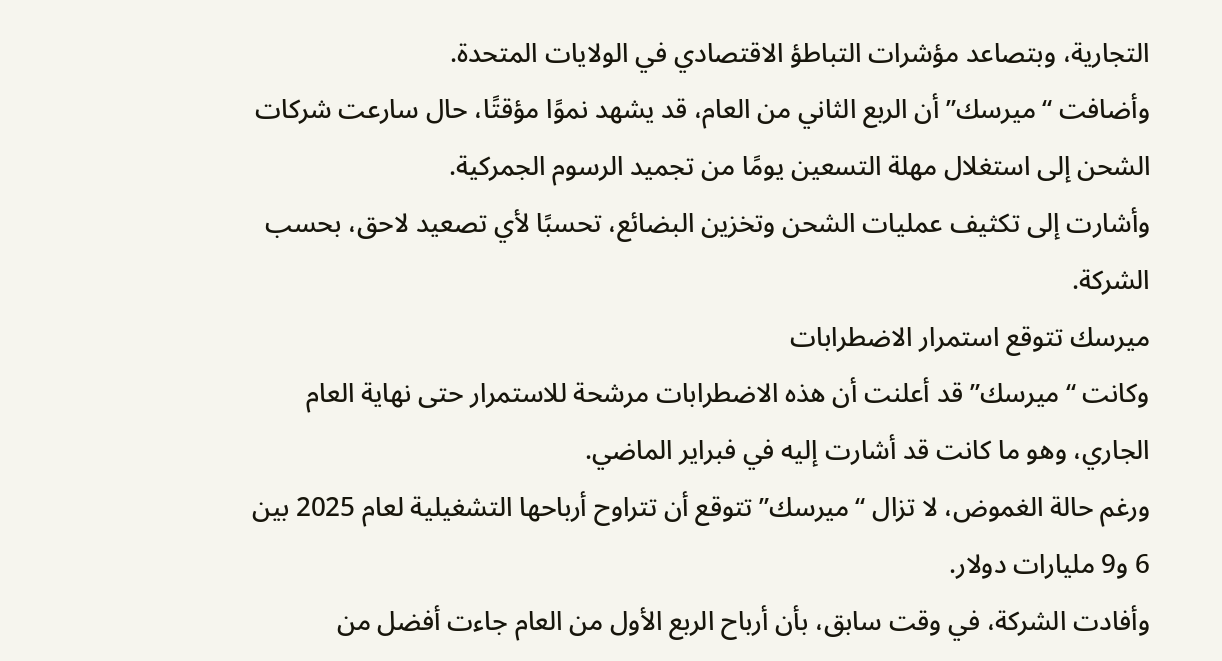التجارية، وبتصاعد مؤشرات التباطؤ الاقتصادي في الولايات المتحدة.
وأضافت “ميرسك” أن الربع الثاني من العام، قد يشهد نموًا مؤقتًا، حال سارعت شركات الشحن إلى استغلال مهلة التسعين يومًا من تجميد الرسوم الجمركية.
وأشارت إلى تكثيف عمليات الشحن وتخزين البضائع، تحسبًا لأي تصعيد لاحق، بحسب الشركة.
ميرسك تتوقع استمرار الاضطرابات
وكانت “ميرسك” قد أعلنت أن هذه الاضطرابات مرشحة للاستمرار حتى نهاية العام الجاري، وهو ما كانت قد أشارت إليه في فبراير الماضي.
ورغم حالة الغموض، لا تزال “ميرسك” تتوقع أن تتراوح أرباحها التشغيلية لعام 2025 بين 6 و9 مليارات دولار.
وأفادت الشركة، في وقت سابق، بأن أرباح الربع الأول من العام جاءت أفضل من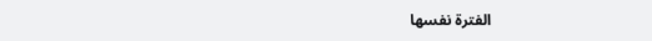الفترة نفسها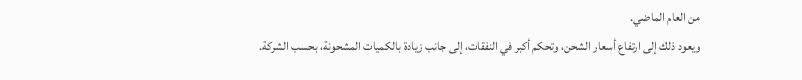من العام الماضي.
ويعود ذلك إلى ارتفاع أسعار الشحن، وتحكم أكبر في النفقات، إلى جانب زيادة بالكميات المشحونة، بحسب الشركة.